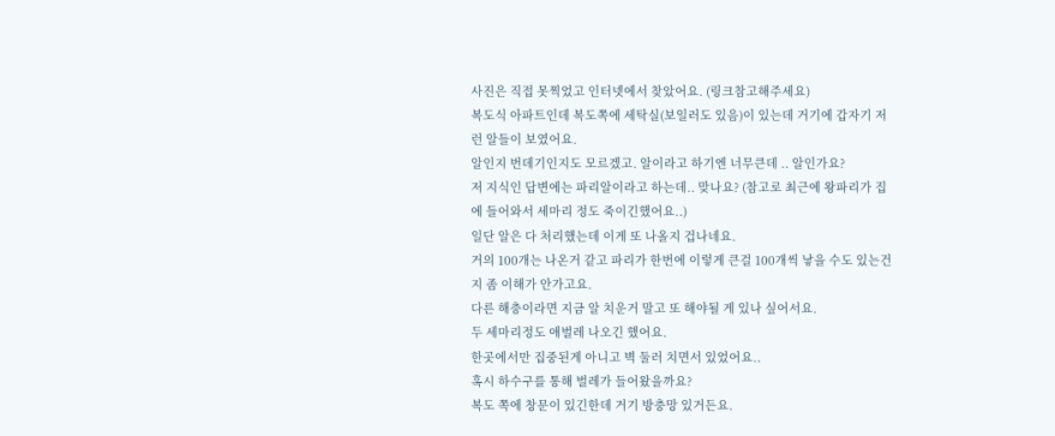사진은 직접 못찍었고 인터넷에서 찾았어요. (링크참고해주세요)
복도식 아파트인데 복도쪽에 세탁실(보일러도 있음)이 있는데 거기에 갑자기 저런 알들이 보였어요.
알인지 번데기인지도 모르겠고. 알이라고 하기엔 너무큰데 .. 알인가요?
저 지식인 답변에는 파리알이라고 하는데.. 맞나요? (참고로 최근에 왕파리가 집에 들어와서 세마리 정도 죽이긴했어요..)
일단 알은 다 처리했는데 이게 또 나올지 겁나네요.
거의 100개는 나온거 같고 파리가 한번에 이렇게 큰걸 100개씩 낳을 수도 있는건지 좀 이해가 안가고요.
다른 해충이라면 지금 알 치운거 말고 또 해야될 게 있나 싶어서요.
두 세마리정도 애벌레 나오긴 했어요.
한곳에서만 집중된게 아니고 벽 둘러 치면서 있었어요..
혹시 하수구를 통해 벌레가 들어왔을까요?
복도 쪽에 창문이 있긴한데 거기 방충망 있거든요.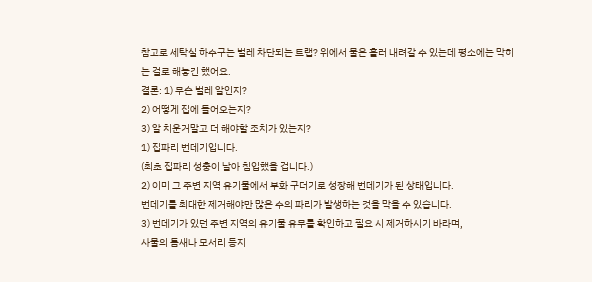참고로 세탁실 하수구는 벌레 차단되는 트랩? 위에서 물은 흘러 내려갈 수 있는데 평소에는 막히는 걸로 해놓긴 했어요.
결론: 1) 무슨 벌레 알인지?
2) 어떻게 집에 들어오는지?
3) 알 치운거말고 더 해야할 조치가 있는지?
1) 집파리 번데기입니다.
(최초 집파리 성충이 날아 침입했을 겁니다.)
2) 이미 그 주변 지역 유기물에서 부화 구더기로 성장해 번데기가 된 상태입니다.
번데기를 최대한 제거해야만 많은 수의 파리가 발생하는 것을 막을 수 있습니다.
3) 번데기가 있던 주변 지역의 유기물 유무를 확인하고 필요 시 제거하시기 바라며,
사물의 틈새나 모서리 등지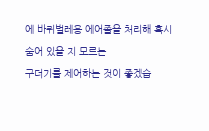에 바퀴벌레용 에어졸을 처리해 혹시 숨어 있을 지 모르는
구더기를 제어하는 것이 좋겠습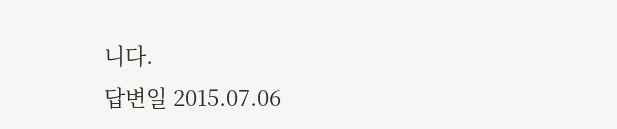니다.
답변일 2015.07.06